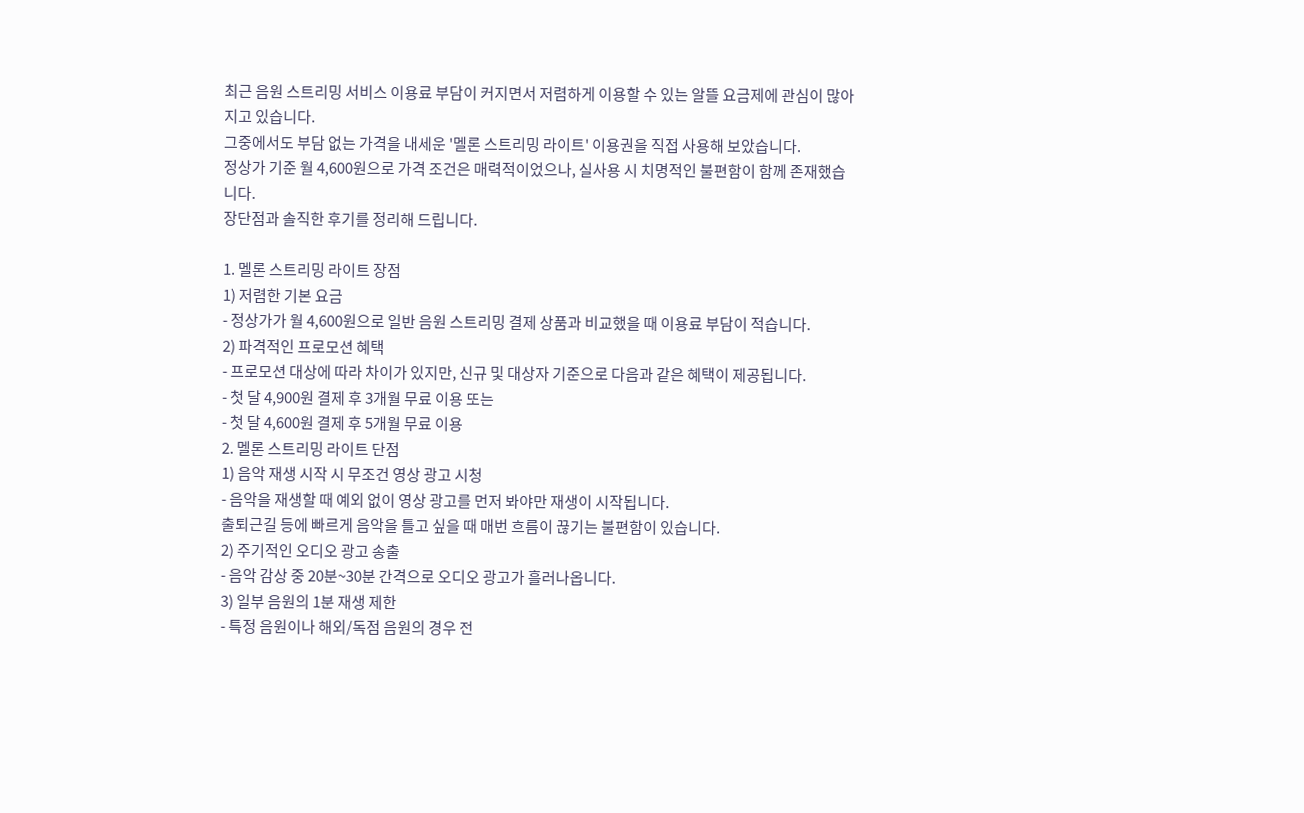최근 음원 스트리밍 서비스 이용료 부담이 커지면서 저렴하게 이용할 수 있는 알뜰 요금제에 관심이 많아지고 있습니다.
그중에서도 부담 없는 가격을 내세운 '멜론 스트리밍 라이트' 이용권을 직접 사용해 보았습니다.
정상가 기준 월 4,600원으로 가격 조건은 매력적이었으나, 실사용 시 치명적인 불편함이 함께 존재했습니다.
장단점과 솔직한 후기를 정리해 드립니다.

1. 멜론 스트리밍 라이트 장점
1) 저렴한 기본 요금
- 정상가가 월 4,600원으로 일반 음원 스트리밍 결제 상품과 비교했을 때 이용료 부담이 적습니다.
2) 파격적인 프로모션 혜택
- 프로모션 대상에 따라 차이가 있지만, 신규 및 대상자 기준으로 다음과 같은 혜택이 제공됩니다.
- 첫 달 4,900원 결제 후 3개월 무료 이용 또는
- 첫 달 4,600원 결제 후 5개월 무료 이용
2. 멜론 스트리밍 라이트 단점
1) 음악 재생 시작 시 무조건 영상 광고 시청
- 음악을 재생할 때 예외 없이 영상 광고를 먼저 봐야만 재생이 시작됩니다.
출퇴근길 등에 빠르게 음악을 틀고 싶을 때 매번 흐름이 끊기는 불편함이 있습니다.
2) 주기적인 오디오 광고 송출
- 음악 감상 중 20분~30분 간격으로 오디오 광고가 흘러나옵니다.
3) 일부 음원의 1분 재생 제한
- 특정 음원이나 해외/독점 음원의 경우 전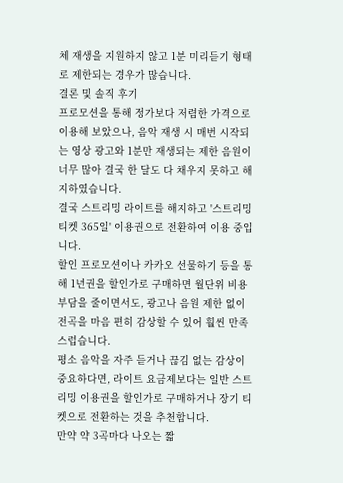체 재생을 지원하지 않고 1분 미리듣기 형태로 제한되는 경우가 많습니다.
결론 및 솔직 후기
프로모션을 통해 정가보다 저렴한 가격으로 이용해 보았으나, 음악 재생 시 매번 시작되는 영상 광고와 1분만 재생되는 제한 음원이 너무 많아 결국 한 달도 다 채우지 못하고 해지하였습니다.
결국 스트리밍 라이트를 해지하고 '스트리밍 티켓 365일' 이용권으로 전환하여 이용 중입니다.
할인 프로모션이나 카카오 선물하기 등을 통해 1년권을 할인가로 구매하면 월단위 비용 부담을 줄이면서도, 광고나 음원 제한 없이 전곡을 마음 편히 감상할 수 있어 훨씬 만족스럽습니다.
평소 음악을 자주 듣거나 끊김 없는 감상이 중요하다면, 라이트 요금제보다는 일반 스트리밍 이용권을 할인가로 구매하거나 장기 티켓으로 전환하는 것을 추천합니다.
만약 약 3곡마다 나오는 짧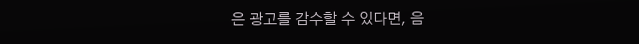은 광고를 감수할 수 있다면, 음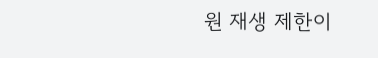원 재생 제한이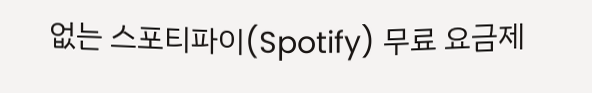없는 스포티파이(Spotify) 무료 요금제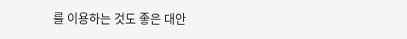를 이용하는 것도 좋은 대안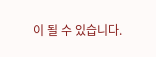이 될 수 있습니다.